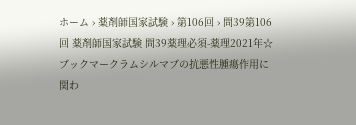ホーム › 薬剤師国家試験 › 第106回 › 問39第106回 薬剤師国家試験 問39薬理必須-薬理2021年☆ ブックマークラムシルマブの抗悪性腫瘍作用に関わ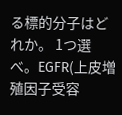る標的分子はどれか。 1つ選べ。EGFR(上皮増殖因子受容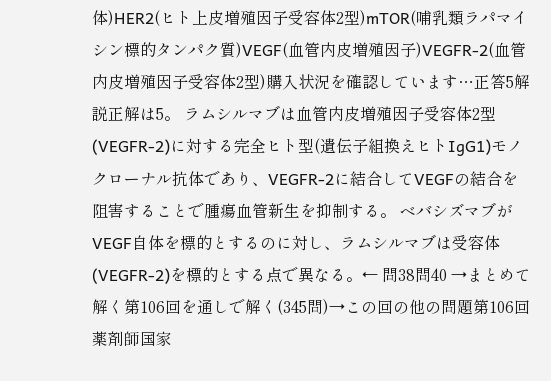体)HER2(ヒト上皮増殖因子受容体2型)mTOR(哺乳類ラパマイシン標的タンパク質)VEGF(血管内皮増殖因子)VEGFR-2(血管内皮増殖因子受容体2型)購入状況を確認しています…正答5解説正解は5。 ラムシルマブは血管内皮増殖因子受容体2型(VEGFR-2)に対する完全ヒト型(遺伝子組換えヒトIgG1)モノクローナル抗体であり、VEGFR-2に結合してVEGFの結合を阻害することで腫瘍血管新生を抑制する。 ベバシズマブがVEGF自体を標的とするのに対し、ラムシルマブは受容体(VEGFR-2)を標的とする点で異なる。← 問38問40 →まとめて解く第106回を通しで解く(345問)→この回の他の問題第106回 薬剤師国家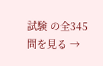試験 の全345問を見る →